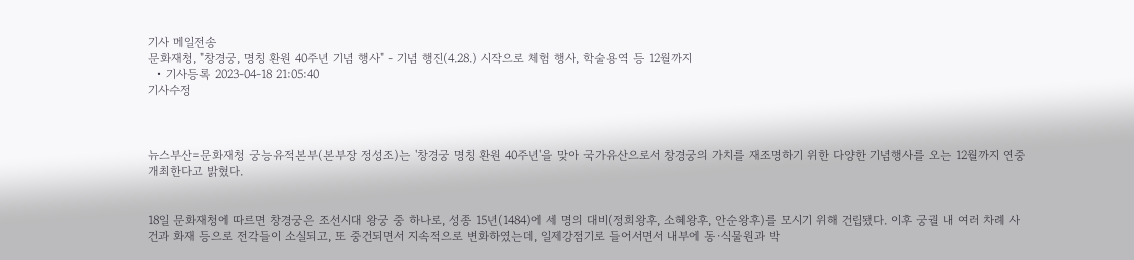기사 메일전송
문화재청, "창경궁, 명칭 환원 40주년 기념 행사" - 기념 행진(4.28.) 시작으로 체험 행사, 학술용역 등 12월까지
  • 기사등록 2023-04-18 21:05:40
기사수정



뉴스부산=문화재청 궁능유적본부(본부장 정성조)는 '창경궁 명칭 환원 40주년'을 맞아 국가유산으로서 창경궁의 가치를 재조명하기 위한 다양한 기념행사를 오는 12월까지 연중 개최한다고 밝혔다.


18일 문화재청에 따르면 창경궁은 조선시대 왕궁 중 하나로, 성종 15년(1484)에 세 명의 대비(정희왕후, 소혜왕후, 안순왕후)를 모시기 위해 건립됐다. 이후 궁궐 내 여러 차례 사건과 화재 등으로 전각들이 소실되고, 또 중건되면서 지속적으로 변화하였는데, 일제강점기로 들어서면서 내부에 동·식물원과 박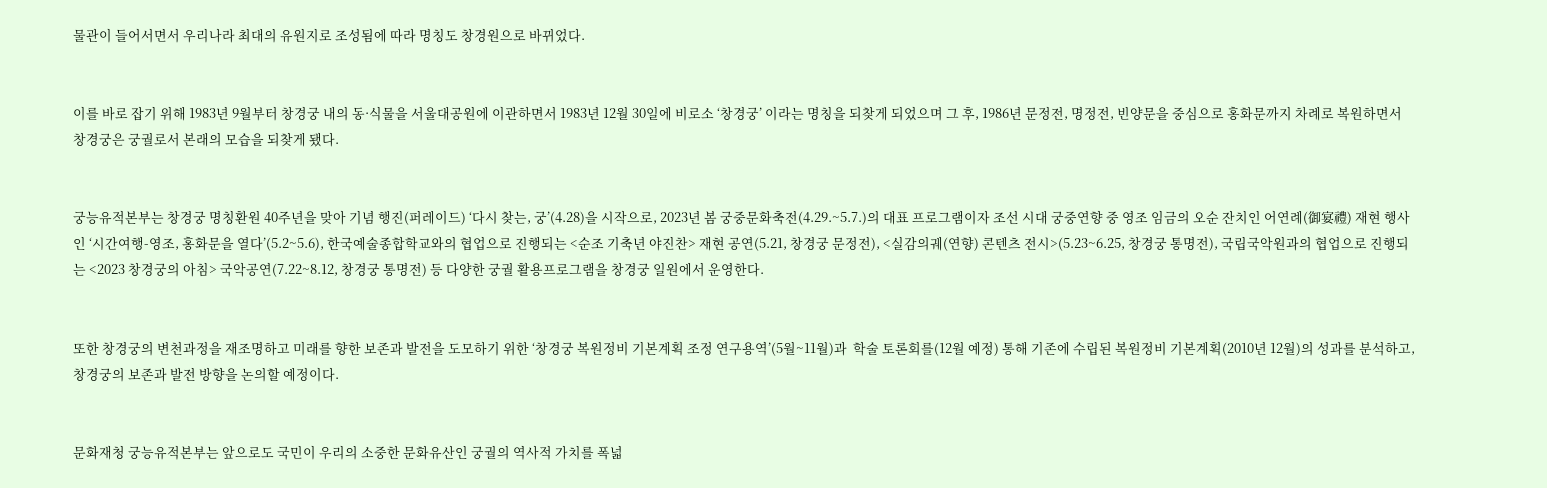물관이 들어서면서 우리나라 최대의 유원지로 조성됨에 따라 명칭도 창경원으로 바뀌었다.


이를 바로 잡기 위해 1983년 9월부터 창경궁 내의 동·식물을 서울대공원에 이관하면서 1983년 12월 30일에 비로소 ‘창경궁’ 이라는 명칭을 되찾게 되었으며 그 후, 1986년 문정전, 명정전, 빈양문을 중심으로 홍화문까지 차례로 복원하면서 창경궁은 궁궐로서 본래의 모습을 되찾게 됐다.


궁능유적본부는 창경궁 명칭환원 40주년을 맞아 기념 행진(퍼레이드) ‘다시 찾는, 궁’(4.28)을 시작으로, 2023년 봄 궁중문화축전(4.29.~5.7.)의 대표 프로그램이자 조선 시대 궁중연향 중 영조 임금의 오순 잔치인 어연례(御宴禮) 재현 행사인 ‘시간여행-영조, 홍화문을 열다’(5.2~5.6), 한국예술종합학교와의 협업으로 진행되는 <순조 기축년 야진찬> 재현 공연(5.21, 창경궁 문정전), <실감의궤(연향) 콘텐츠 전시>(5.23~6.25, 창경궁 통명전), 국립국악원과의 협업으로 진행되는 <2023 창경궁의 아침> 국악공연(7.22~8.12, 창경궁 통명전) 등 다양한 궁궐 활용프로그램을 창경궁 일원에서 운영한다.


또한 창경궁의 변천과정을 재조명하고 미래를 향한 보존과 발전을 도모하기 위한 ‘창경궁 복원정비 기본계획 조정 연구용역’(5월~11월)과  학술 토론회를(12월 예정) 통해 기존에 수립된 복원정비 기본계획(2010년 12월)의 성과를 분석하고, 창경궁의 보존과 발전 방향을 논의할 예정이다.


문화재청 궁능유적본부는 앞으로도 국민이 우리의 소중한 문화유산인 궁궐의 역사적 가치를 폭넓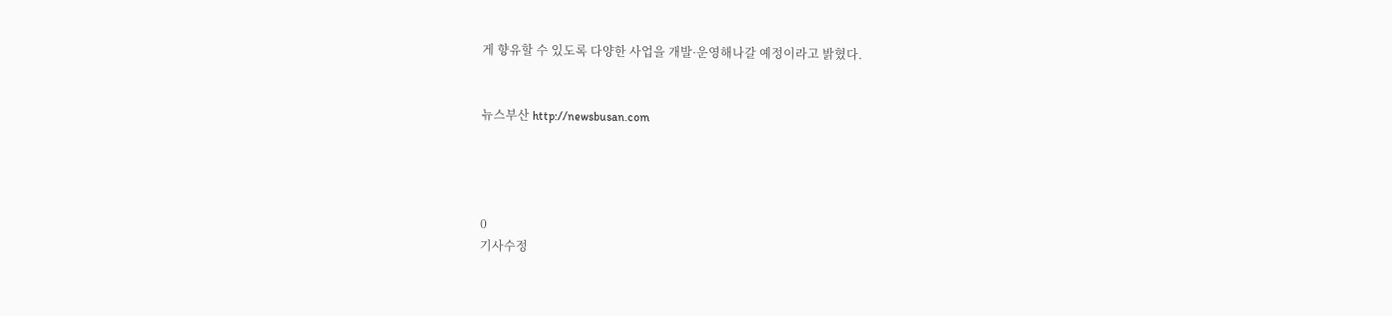게 향유할 수 있도록 다양한 사업을 개발·운영해나갈 예정이라고 밝혔다.


뉴스부산 http://newsbusan.com




0
기사수정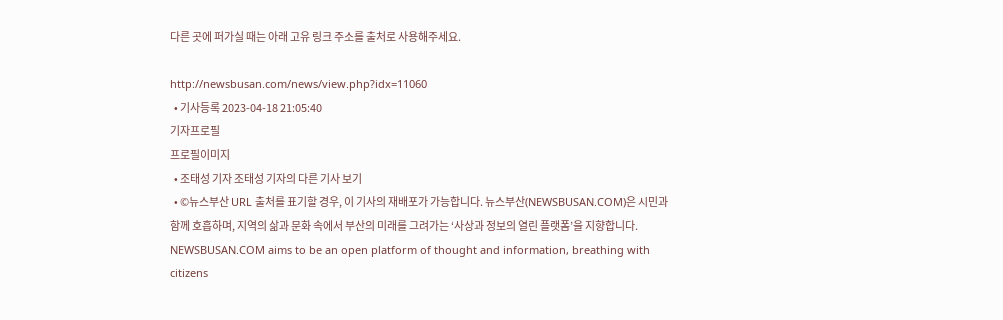다른 곳에 퍼가실 때는 아래 고유 링크 주소를 출처로 사용해주세요.

http://newsbusan.com/news/view.php?idx=11060
  • 기사등록 2023-04-18 21:05:40
기자프로필
프로필이미지
  • 조태성 기자 조태성 기자의 다른 기사 보기
  • ©뉴스부산 URL 출처를 표기할 경우, 이 기사의 재배포가 가능합니다. 뉴스부산(NEWSBUSAN.COM)은 시민과 함께 호흡하며, 지역의 삶과 문화 속에서 부산의 미래를 그려가는 ‘사상과 정보의 열린 플랫폼’을 지향합니다. NEWSBUSAN.COM aims to be an open platform of thought and information, breathing with citizens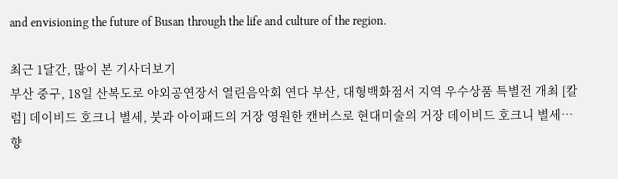and envisioning the future of Busan through the life and culture of the region.

최근 1달간, 많이 본 기사더보기
부산 중구, 18일 산복도로 야외공연장서 열린음악회 연다 부산, 대형백화점서 지역 우수상품 특별전 개최 [칼럼] 데이비드 호크니 별세, 붓과 아이패드의 거장 영원한 캔버스로 현대미술의 거장 데이비드 호크니 별세…향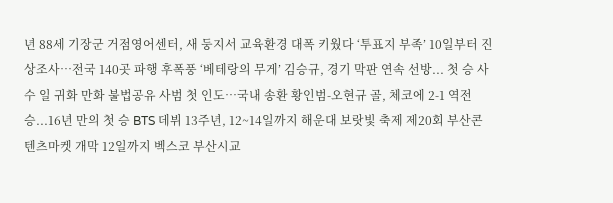년 88세 기장군 거점영어센터, 새 둥지서 교육환경 대폭 키웠다 ‘투표지 부족’ 10일부터 진상조사…전국 140곳 파행 후폭풍 ‘베테랑의 무게’ 김승규, 경기 막판 연속 선방... 첫 승 사수 일 귀화 만화 불법공유 사범 첫 인도…국내 송환 황인범-오현규 골, 체코에 2-1 역전승...16년 만의 첫 승 BTS 데뷔 13주년, 12~14일까지 해운대 보랏빛 축제 제20회 부산콘텐츠마켓 개막 12일까지 벡스코 부산시교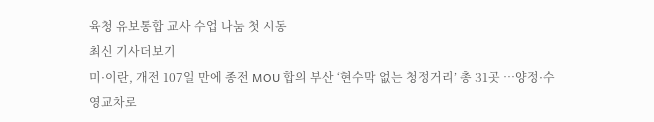육청 유보통합 교사 수업 나눔 첫 시동
최신 기사더보기
미·이란, 개전 107일 만에 종전 MOU 합의 부산 ‘현수막 없는 청정거리’ 총 31곳 …양정·수영교차로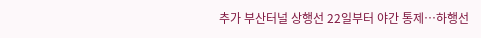추가 부산터널 상행선 22일부터 야간 통제…하행선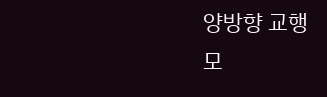양방향 교행
모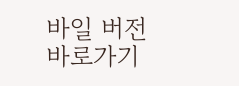바일 버전 바로가기